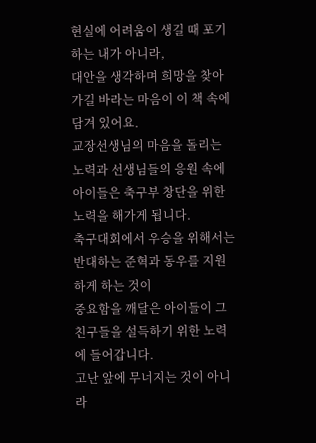현실에 어려움이 생길 때 포기하는 내가 아니라,
대안을 생각하며 희망을 찾아가길 바라는 마음이 이 책 속에 담겨 있어요.
교장선생님의 마음을 돌리는 노력과 선생님들의 응원 속에
아이들은 축구부 창단을 위한 노력을 해가게 됩니다.
축구대회에서 우승을 위해서는 반대하는 준혁과 동우를 지원하게 하는 것이
중요함을 깨달은 아이들이 그 친구들을 설득하기 위한 노력에 들어갑니다.
고난 앞에 무너지는 것이 아니라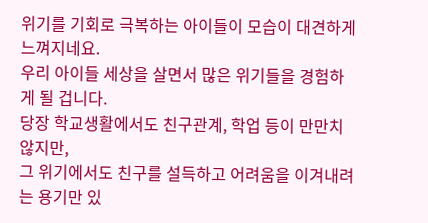위기를 기회로 극복하는 아이들이 모습이 대견하게 느껴지네요.
우리 아이들 세상을 살면서 많은 위기들을 경험하게 될 겁니다.
당장 학교생활에서도 친구관계, 학업 등이 만만치 않지만,
그 위기에서도 친구를 설득하고 어려움을 이겨내려는 용기만 있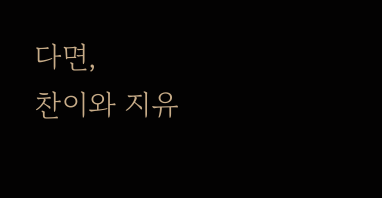다면,
찬이와 지유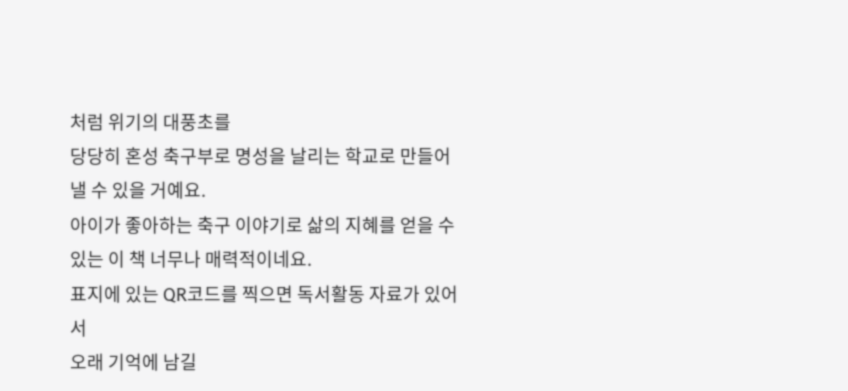처럼 위기의 대풍초를
당당히 혼성 축구부로 명성을 날리는 학교로 만들어낼 수 있을 거예요.
아이가 좋아하는 축구 이야기로 삶의 지혜를 얻을 수 있는 이 책 너무나 매력적이네요.
표지에 있는 QR코드를 찍으면 독서활동 자료가 있어서
오래 기억에 남길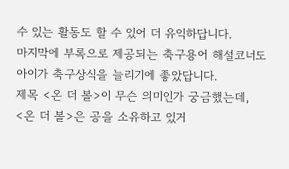수 있는 활동도 할 수 있어 더 유익하답니다.
마지막에 부록으로 제공되는 축구용어 해설코너도
아이가 축구상식을 늘리기에 좋았답니다.
제목 <온 더 볼>이 무슨 의미인가 궁금했는데,
<온 더 볼>은 공을 소유하고 있거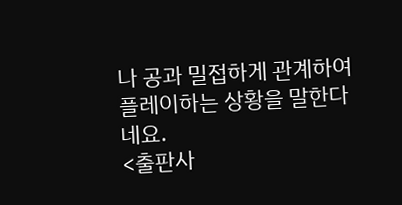나 공과 밀접하게 관계하여 플레이하는 상황을 말한다네요.
<출판사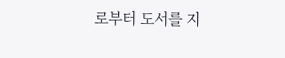로부터 도서를 지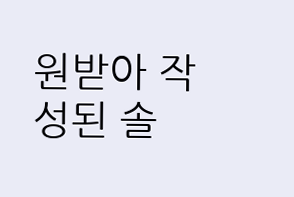원받아 작성된 솔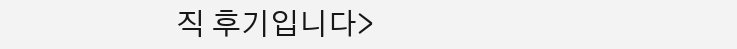직 후기입니다>